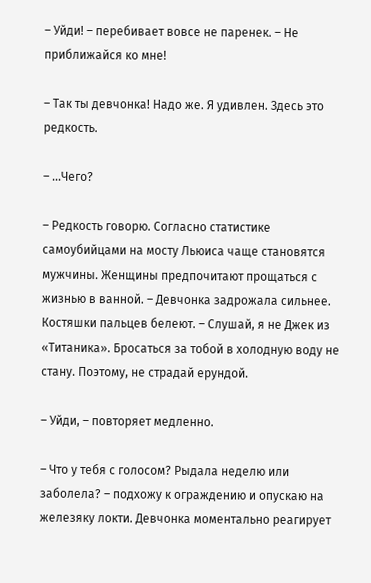– Уйди! – перебивает вовсе не паренек. – Не приближайся ко мне!

– Так ты девчонка! Надо же. Я удивлен. Здесь это редкость.

– …Чего?

– Редкость говорю. Согласно статистике самоубийцами на мосту Льюиса чаще становятся мужчины. Женщины предпочитают прощаться с жизнью в ванной. – Девчонка задрожала сильнее. Костяшки пальцев белеют. – Слушай, я не Джек из «Титаника». Бросаться за тобой в холодную воду не стану. Поэтому, не страдай ерундой.

– Уйди, – повторяет медленно.

– Что у тебя с голосом? Рыдала неделю или заболела? – подхожу к ограждению и опускаю на железяку локти. Девчонка моментально реагирует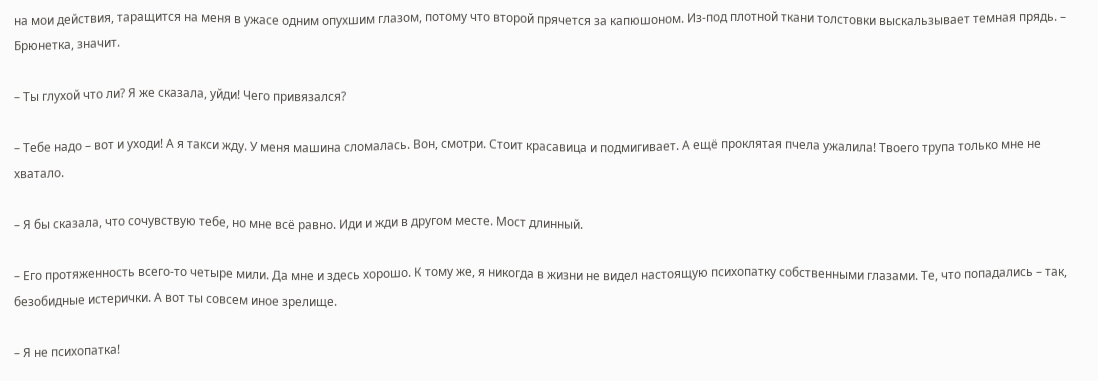на мои действия, таращится на меня в ужасе одним опухшим глазом, потому что второй прячется за капюшоном. Из-под плотной ткани толстовки выскальзывает темная прядь. – Брюнетка, значит.

– Ты глухой что ли? Я же сказала, уйди! Чего привязался?

– Тебе надо – вот и уходи! А я такси жду. У меня машина сломалась. Вон, смотри. Стоит красавица и подмигивает. А ещё проклятая пчела ужалила! Твоего трупа только мне не хватало.

– Я бы сказала, что сочувствую тебе, но мне всё равно. Иди и жди в другом месте. Мост длинный.

– Его протяженность всего-то четыре мили. Да мне и здесь хорошо. К тому же, я никогда в жизни не видел настоящую психопатку собственными глазами. Те, что попадались – так, безобидные истерички. А вот ты совсем иное зрелище.

– Я не психопатка!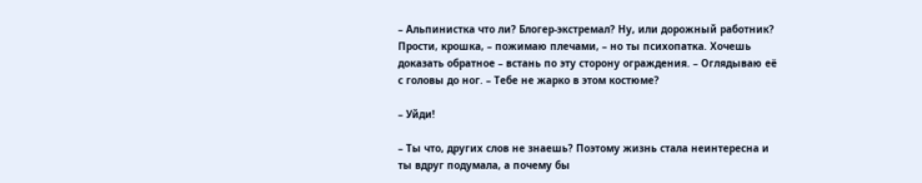– Альпинистка что ли? Блогер-экстремал? Ну, или дорожный работник? Прости, крошка, – пожимаю плечами, – но ты психопатка. Хочешь доказать обратное – встань по эту сторону ограждения. – Оглядываю её с головы до ног. – Тебе не жарко в этом костюме?

– Уйди!

– Ты что, других слов не знаешь? Поэтому жизнь стала неинтересна и ты вдруг подумала, а почему бы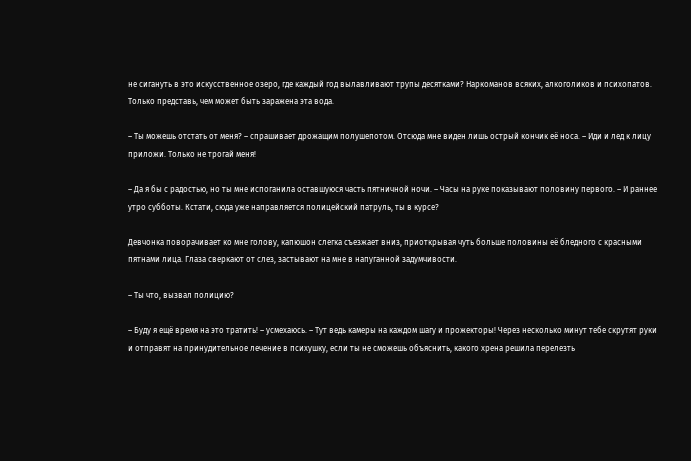не сигануть в это искусственное озеро, где каждый год вылавливают трупы десятками? Наркоманов всяких, алкоголиков и психопатов. Только представь, чем может быть заражена эта вода.

– Ты можешь отстать от меня? – спрашивает дрожащим полушепотом. Отсюда мне виден лишь острый кончик её носа. – Иди и лед к лицу приложи. Только не трогай меня!

– Да я бы с радостью, но ты мне испоганила оставшуюся часть пятничной ночи. – Часы на руке показывают половину первого. – И раннее утро субботы. Кстати, сюда уже направляется полицейский патруль, ты в курсе?

Девчонка поворачивает ко мне голову, капюшон слегка съезжает вниз, приоткрывая чуть больше половины её бледного с красными пятнами лица. Глаза сверкают от слез, застывают на мне в напуганной задумчивости.

– Ты что, вызвал полицию?

– Буду я ещё время на это тратить! – усмехаюсь. – Тут ведь камеры на каждом шагу и прожекторы! Через несколько минут тебе скрутят руки и отправят на принудительное лечение в психушку, если ты не сможешь объяснить, какого хрена решила перелезть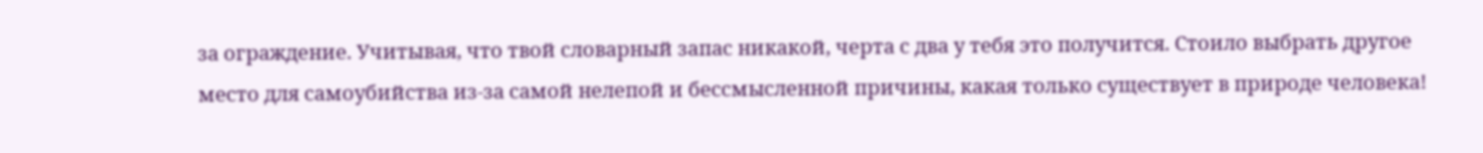за ограждение. Учитывая, что твой словарный запас никакой, черта с два у тебя это получится. Стоило выбрать другое место для самоубийства из-за самой нелепой и бессмысленной причины, какая только существует в природе человека!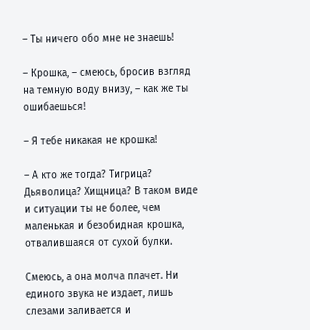– Ты ничего обо мне не знаешь!

– Крошка, – смеюсь, бросив взгляд на темную воду внизу, – как же ты ошибаешься!

– Я тебе никакая не крошка!

– А кто же тогда? Тигрица? Дьяволица? Хищница? В таком виде и ситуации ты не более, чем маленькая и безобидная крошка, отвалившаяся от сухой булки.

Смеюсь, а она молча плачет. Ни единого звука не издает, лишь слезами заливается и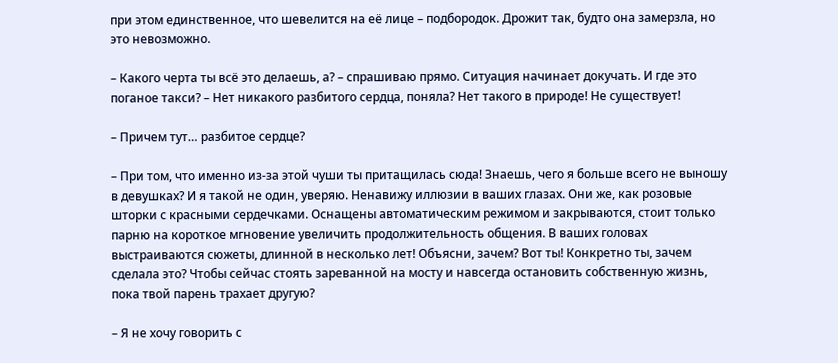при этом единственное, что шевелится на её лице – подбородок. Дрожит так, будто она замерзла, но это невозможно.

– Какого черта ты всё это делаешь, а? – спрашиваю прямо. Ситуация начинает докучать. И где это поганое такси? – Нет никакого разбитого сердца, поняла? Нет такого в природе! Не существует!

– Причем тут… разбитое сердце?

– При том, что именно из-за этой чуши ты притащилась сюда! Знаешь, чего я больше всего не выношу в девушках? И я такой не один, уверяю. Ненавижу иллюзии в ваших глазах. Они же, как розовые шторки с красными сердечками. Оснащены автоматическим режимом и закрываются, стоит только парню на короткое мгновение увеличить продолжительность общения. В ваших головах выстраиваются сюжеты, длинной в несколько лет! Объясни, зачем? Вот ты! Конкретно ты, зачем сделала это? Чтобы сейчас стоять зареванной на мосту и навсегда остановить собственную жизнь, пока твой парень трахает другую?

– Я не хочу говорить с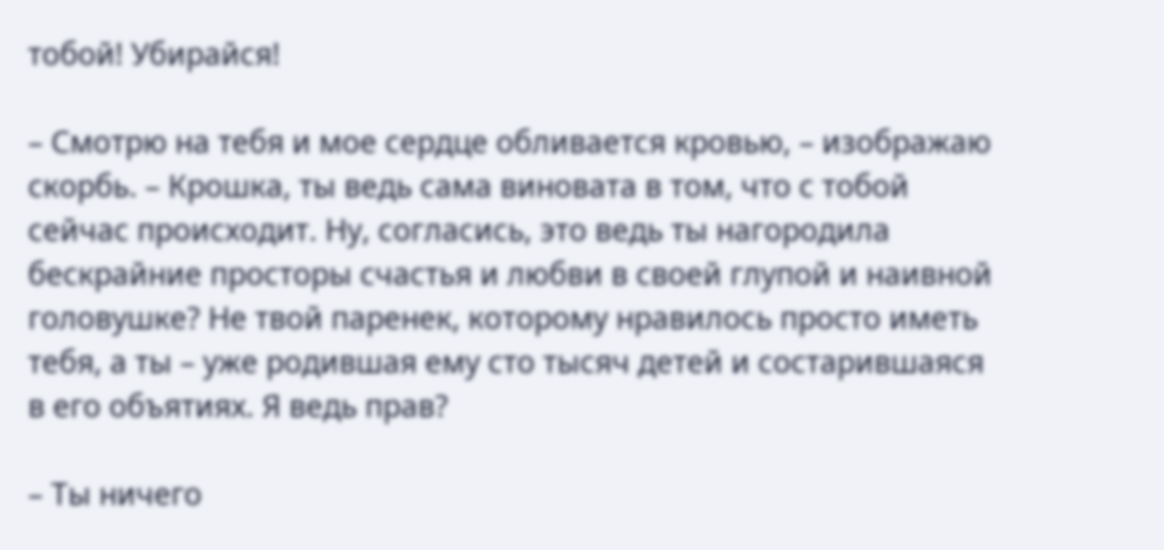тобой! Убирайся!

– Смотрю на тебя и мое сердце обливается кровью, – изображаю скорбь. – Крошка, ты ведь сама виновата в том, что с тобой сейчас происходит. Ну, согласись, это ведь ты нагородила бескрайние просторы счастья и любви в своей глупой и наивной головушке? Не твой паренек, которому нравилось просто иметь тебя, а ты – уже родившая ему сто тысяч детей и состарившаяся в его объятиях. Я ведь прав?

– Ты ничего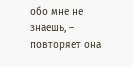обо мне не знаешь, – повторяет она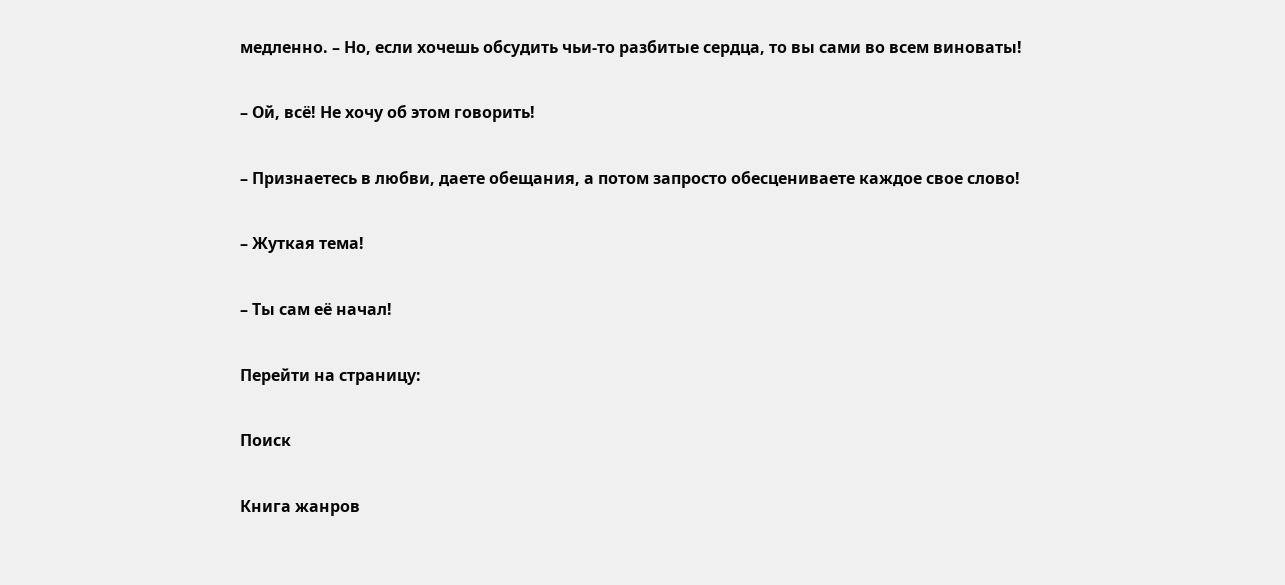медленно. – Но, если хочешь обсудить чьи-то разбитые сердца, то вы сами во всем виноваты!

– Ой, всё! Не хочу об этом говорить!

– Признаетесь в любви, даете обещания, а потом запросто обесцениваете каждое свое слово!

– Жуткая тема!

– Ты сам её начал!

Перейти на страницу:

Поиск

Книга жанров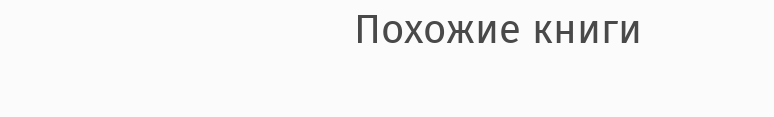Похожие книги